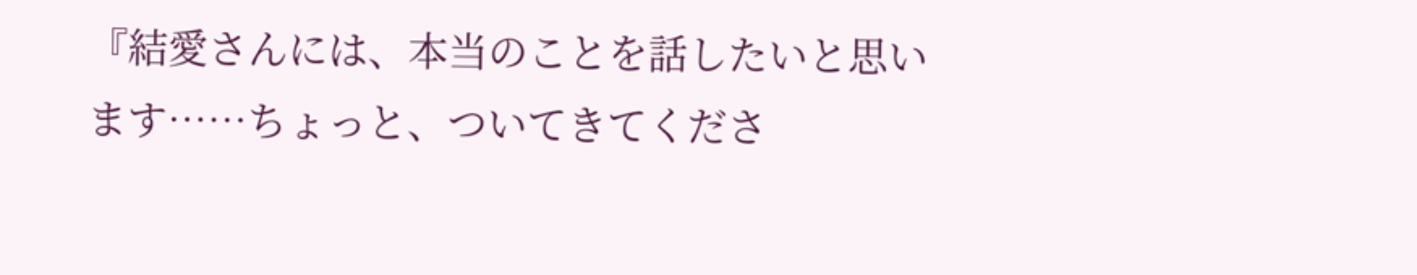『結愛さんには、本当のことを話したいと思います……ちょっと、ついてきてくださ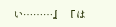い………』 『は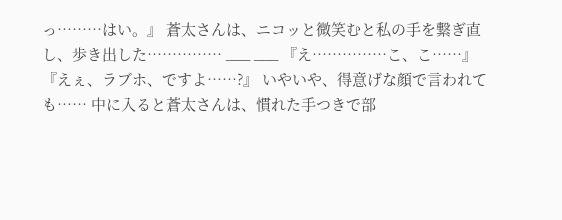っ………はい。』 蒼太さんは、ニコッと微笑むと私の手を繋ぎ直し、歩き出した…………… ___ ___ 『え……………こ、こ……』 『えぇ、ラブホ、ですよ……?』 いやいや、得意げな顔で言われても…… 中に入ると蒼太さんは、慣れた手つきで部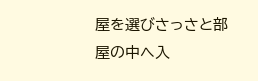屋を選びさっさと部屋の中へ入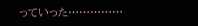っていった……………